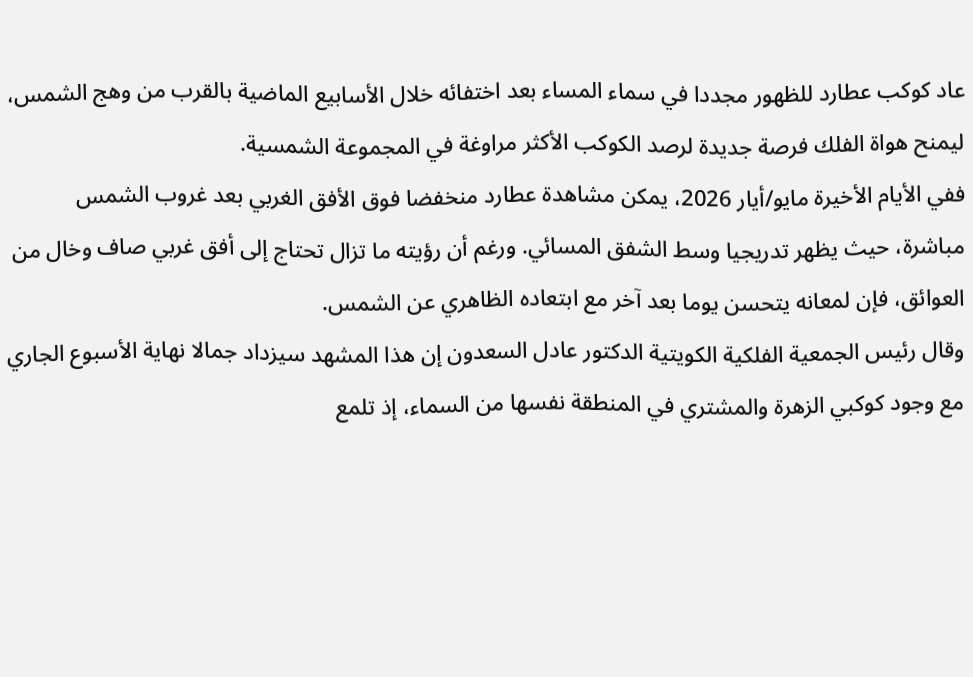عاد كوكب عطارد للظهور مجددا في سماء المساء بعد اختفائه خلال الأسابيع الماضية بالقرب من وهج الشمس، ليمنح هواة الفلك فرصة جديدة لرصد الكوكب الأكثر مراوغة في المجموعة الشمسية.
ففي الأيام الأخيرة مايو/أيار 2026، يمكن مشاهدة عطارد منخفضا فوق الأفق الغربي بعد غروب الشمس مباشرة، حيث يظهر تدريجيا وسط الشفق المسائي. ورغم أن رؤيته ما تزال تحتاج إلى أفق غربي صاف وخال من العوائق، فإن لمعانه يتحسن يوما بعد آخر مع ابتعاده الظاهري عن الشمس.
وقال رئيس الجمعية الفلكية الكويتية الدكتور عادل السعدون إن هذا المشهد سيزداد جمالا نهاية الأسبوع الجاري مع وجود كوكبي الزهرة والمشتري في المنطقة نفسها من السماء، إذ تلمع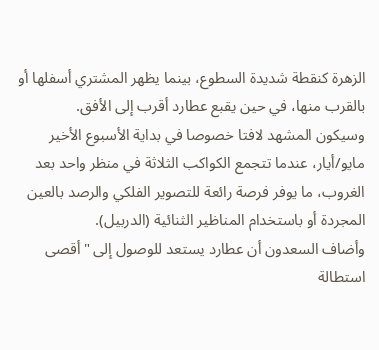الزهرة كنقطة شديدة السطوع، بينما يظهر المشتري أسفلها أو بالقرب منها، في حين يقبع عطارد أقرب إلى الأفق.
وسيكون المشهد لافتا خصوصا في بداية الأسبوع الأخير مايو/أيار، عندما تتجمع الكواكب الثلاثة في منظر واحد بعد الغروب، ما يوفر فرصة رائعة للتصوير الفلكي والرصد بالعين المجردة أو باستخدام المناظير الثنائية (الدربيل).
وأضاف السعدون أن عطارد يستعد للوصول إلى "أقصى استطالة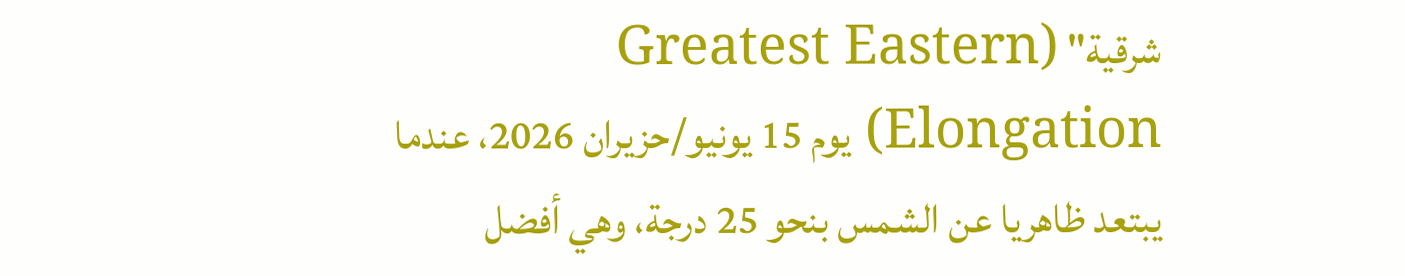شرقية" (Greatest Eastern Elongation) يوم 15 يونيو/حزيران 2026، عندما يبتعد ظاهريا عن الشمس بنحو 25 درجة، وهي أفضل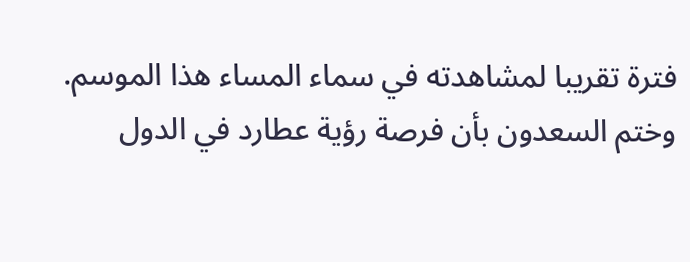فترة تقريبا لمشاهدته في سماء المساء هذا الموسم.
وختم السعدون بأن فرصة رؤية عطارد في الدول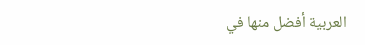العربية أفضل منها في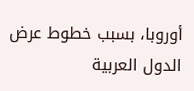أوروبا، بسبب خطوط عرض الدول العربية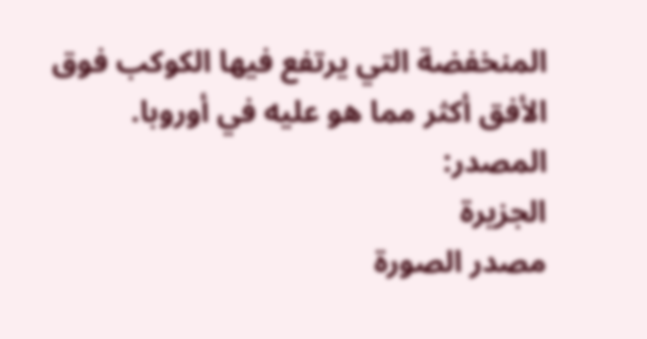المنخفضة التي يرتفع فيها الكوكب فوق الأفق أكثر مما هو عليه في أوروبا.
المصدر:
الجزيرة
مصدر الصورة